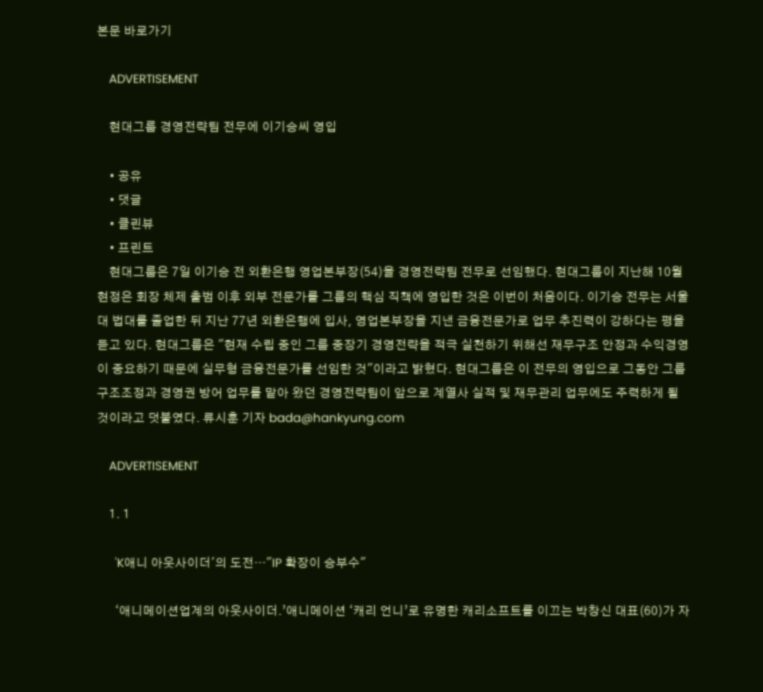본문 바로가기

    ADVERTISEMENT

    현대그룹 경영전략팀 전무에 이기승씨 영입

    • 공유
    • 댓글
    • 클린뷰
    • 프린트
    현대그룹은 7일 이기승 전 외환은행 영업본부장(54)을 경영전략팀 전무로 선임했다. 현대그룹이 지난해 10월 현정은 회장 체제 출범 이후 외부 전문가를 그룹의 핵심 직책에 영입한 것은 이번이 처음이다. 이기승 전무는 서울대 법대를 졸업한 뒤 지난 77년 외환은행에 입사, 영업본부장을 지낸 금융전문가로 업무 추진력이 강하다는 평을 듣고 있다. 현대그룹은 "현재 수립 중인 그룹 중장기 경영전략을 적극 실천하기 위해선 재무구조 안정과 수익경영이 중요하기 때문에 실무형 금융전문가를 선임한 것"이라고 밝혔다. 현대그룹은 이 전무의 영입으로 그동안 그룹 구조조정과 경영권 방어 업무를 맡아 왔던 경영전략팀이 앞으로 계열사 실적 및 재무관리 업무에도 주력하게 될 것이라고 덧붙였다. 류시훈 기자 bada@hankyung.com

    ADVERTISEMENT

    1. 1

      'K애니 아웃사이더'의 도전…"IP 확장이 승부수"

      ‘애니메이션업계의 아웃사이더.’애니메이션 ‘캐리 언니’로 유명한 캐리소프트를 이끄는 박창신 대표(60)가 자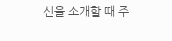신을 소개할 때 주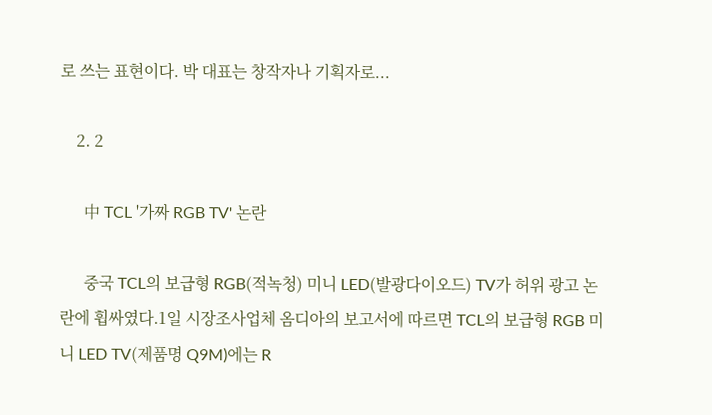로 쓰는 표현이다. 박 대표는 창작자나 기획자로...

    2. 2

      中 TCL '가짜 RGB TV' 논란

      중국 TCL의 보급형 RGB(적녹청) 미니 LED(발광다이오드) TV가 허위 광고 논란에 휩싸였다.1일 시장조사업체 옴디아의 보고서에 따르면 TCL의 보급형 RGB 미니 LED TV(제품명 Q9M)에는 R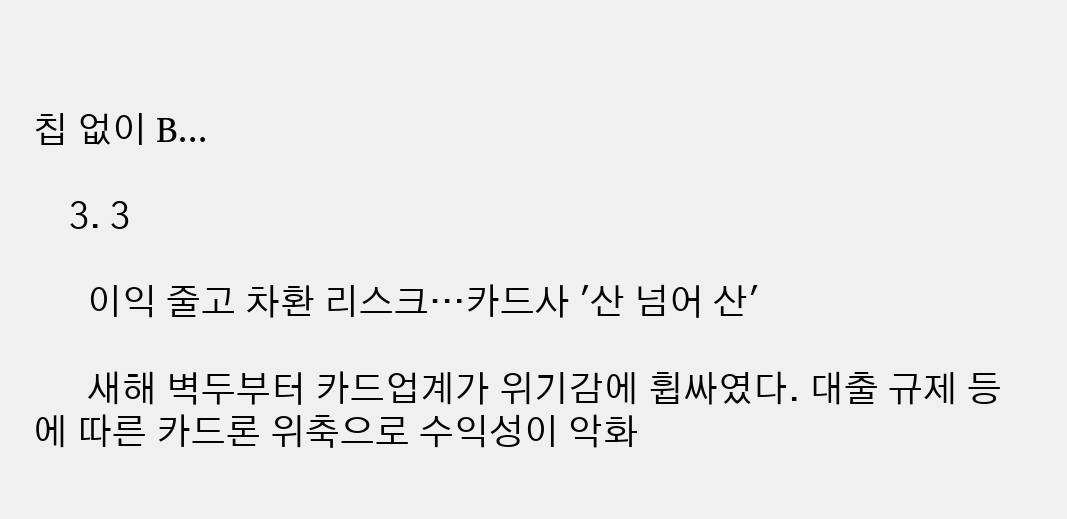칩 없이 B...

    3. 3

      이익 줄고 차환 리스크…카드사 '산 넘어 산'

      새해 벽두부터 카드업계가 위기감에 휩싸였다. 대출 규제 등에 따른 카드론 위축으로 수익성이 악화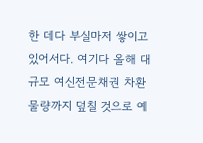한 데다 부실마저 쌓이고 있어서다. 여기다 올해 대규모 여신전문채권 차환 물량까지 덮칠 것으로 예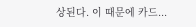상된다. 이 때문에 카드...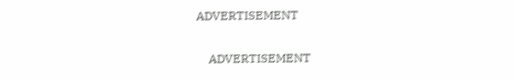ADVERTISEMENT

    ADVERTISEMENT